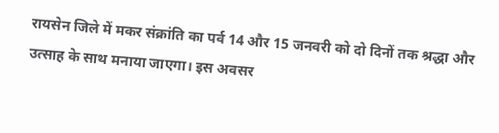रायसेन जिले में मकर संक्रांति का पर्व 14 और 15 जनवरी को दो दिनों तक श्रद्धा और उत्साह के साथ मनाया जाएगा। इस अवसर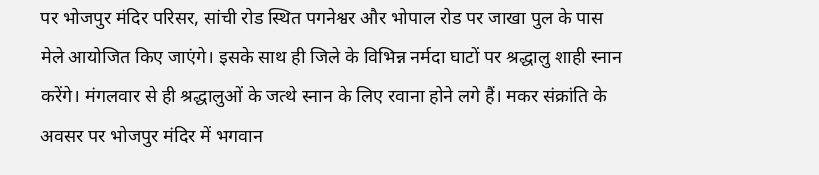पर भोजपुर मंदिर परिसर, सांची रोड स्थित पगनेश्वर और भोपाल रोड पर जाखा पुल के पास मेले आयोजित किए जाएंगे। इसके साथ ही जिले के विभिन्न नर्मदा घाटों पर श्रद्धालु शाही स्नान करेंगे। मंगलवार से ही श्रद्धालुओं के जत्थे स्नान के लिए रवाना होने लगे हैं। मकर संक्रांति के अवसर पर भोजपुर मंदिर में भगवान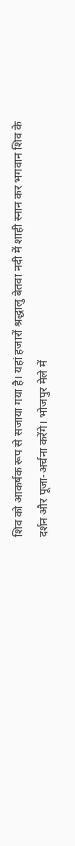शिव को आकर्षक रूप से सजाया गया है। यहां हजारों श्रद्धालु बेतवा नदी में शाही स्नान कर भगवान शिव के दर्शन और पूजा-अर्चना करेंगे। भोजपुर मेले में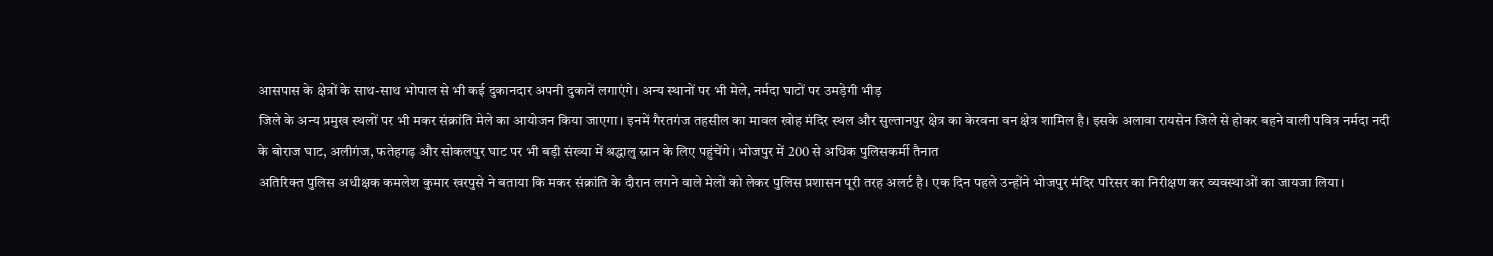आसपास के क्षेत्रों के साथ-साथ भोपाल से भी कई दुकानदार अपनी दुकानें लगाएंगे। अन्य स्थानों पर भी मेले, नर्मदा घाटों पर उमड़ेगी भीड़
जिले के अन्य प्रमुख स्थलों पर भी मकर संक्रांति मेले का आयोजन किया जाएगा। इनमें गैरतगंज तहसील का मावल खोह मंदिर स्थल और सुल्तानपुर क्षेत्र का केरवना वन क्षेत्र शामिल है। इसके अलावा रायसेन जिले से होकर बहने वाली पवित्र नर्मदा नदी के बोराज घाट, अलीगंज, फतेहगढ़ और सोकलपुर घाट पर भी बड़ी संख्या में श्रद्धालु स्नान के लिए पहुंचेंगे। भोजपुर में 200 से अधिक पुलिसकर्मी तैनात
अतिरिक्त पुलिस अधीक्षक कमलेश कुमार खरपुसे ने बताया कि मकर संक्रांति के दौरान लगने वाले मेलों को लेकर पुलिस प्रशासन पूरी तरह अलर्ट है। एक दिन पहले उन्होंने भोजपुर मंदिर परिसर का निरीक्षण कर व्यवस्थाओं का जायजा लिया।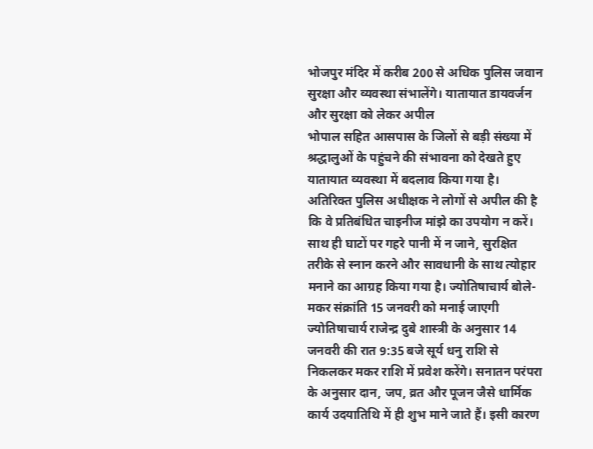भोजपुर मंदिर में करीब 200 से अधिक पुलिस जवान सुरक्षा और व्यवस्था संभालेंगे। यातायात डायवर्जन और सुरक्षा को लेकर अपील
भोपाल सहित आसपास के जिलों से बड़ी संख्या में श्रद्धालुओं के पहुंचने की संभावना को देखते हुए यातायात व्यवस्था में बदलाव किया गया है। अतिरिक्त पुलिस अधीक्षक ने लोगों से अपील की है कि वे प्रतिबंधित चाइनीज मांझे का उपयोग न करें। साथ ही घाटों पर गहरे पानी में न जाने, सुरक्षित तरीके से स्नान करने और सावधानी के साथ त्योहार मनाने का आग्रह किया गया है। ज्योतिषाचार्य बोले-मकर संक्रांति 15 जनवरी को मनाई जाएगी ज्योतिषाचार्य राजेन्द्र दुबे शास्त्री के अनुसार 14 जनवरी की रात 9:35 बजे सूर्य धनु राशि से निकलकर मकर राशि में प्रवेश करेंगे। सनातन परंपरा के अनुसार दान, जप, व्रत और पूजन जैसे धार्मिक कार्य उदयातिथि में ही शुभ माने जाते हैं। इसी कारण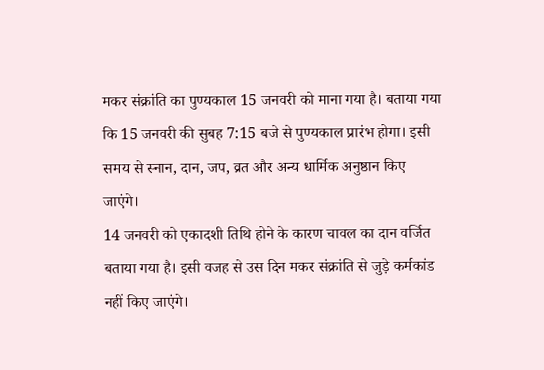मकर संक्रांति का पुण्यकाल 15 जनवरी को माना गया है। बताया गया कि 15 जनवरी की सुबह 7:15 बजे से पुण्यकाल प्रारंभ होगा। इसी समय से स्नान, दान, जप, व्रत और अन्य धार्मिक अनुष्ठान किए जाएंगे।
14 जनवरी को एकादशी तिथि होने के कारण चावल का दान वर्जित बताया गया है। इसी वजह से उस दिन मकर संक्रांति से जुड़े कर्मकांड नहीं किए जाएंगे।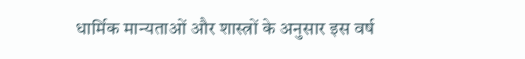धार्मिक मान्यताओं और शास्त्रों के अनुसार इस वर्ष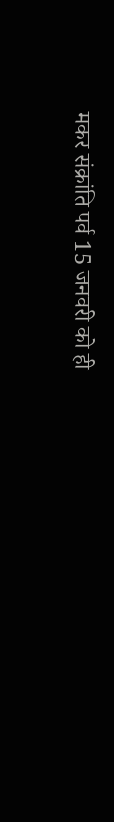मकर संक्रांति पर्व 15 जनवरी को ही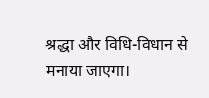श्रद्धा और विधि-विधान से मनाया जाएगा।